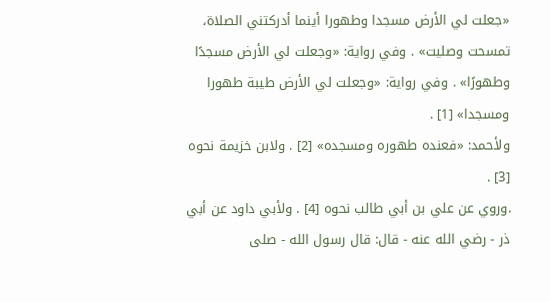«جعلت لي الأرض مسجدا وطهورا أينما أدركتني الصلاة، تمسحت وصليت» . وفي رواية: «وجعلت لي الأرض مسجدًا وطهورًا» . وفي رواية: «وجعلت لي الأرض طيبة طهورا ومسجدا» [1] .
ولأحمد: «فعنده طهوره ومسجده» [2] . ولابن خزيمة نحوه [3] .
.وروي عن علي بن أبي طالب نحوه [4] . ولأبي داود عن أبي ذر - رضي الله عنه - قال: قال رسول الله - صلى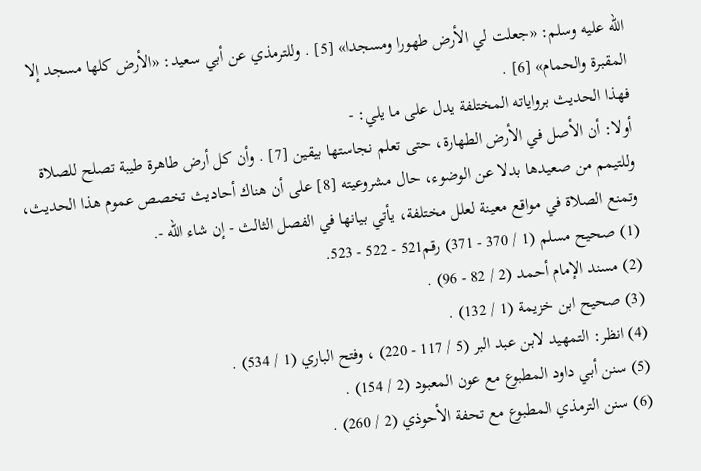الله عليه وسلم: «جعلت لي الأرض طهورا ومسجدا» [5] . وللترمذي عن أبي سعيد: «الأرض كلها مسجد إلا المقبرة والحمام» [6] .
فهذا الحديث برواياته المختلفة يدل على ما يلي: -
أولا: أن الأصل في الأرض الطهارة، حتى تعلم نجاستها بيقين [7] . وأن كل أرض طاهرة طيبة تصلح للصلاة وللتيمم من صعيدها بدلا عن الوضوء، حال مشروعيته [8] على أن هناك أحاديث تخصص عموم هذا الحديث، وتمنع الصلاة في مواقع معينة لعلل مختلفة، يأتي بيانها في الفصل الثالث - إن شاء الله -.
(1) صحيح مسلم (1 / 370 - 371) رقم521 - 522 - 523.
(2) مسند الإمام أحمد (2 / 82 - 96) .
(3) صحيح ابن خزيمة (1 / 132) .
(4) انظر: التمهيد لابن عبد البر (5 / 117 - 220) ، وفتح الباري (1 / 534) .
(5) سنن أبي داود المطبوع مع عون المعبود (2 / 154) .
(6) سنن الترمذي المطبوع مع تحفة الأحوذي (2 / 260) .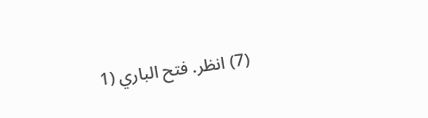(7) انظر. فتح الباري (1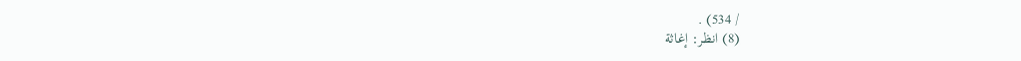/ 534) .
(8) انظر: إغاثة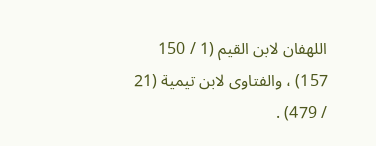اللهفان لابن القيم (1 / 150 157) ، والفتاوى لابن تيمية (21 / 479) .